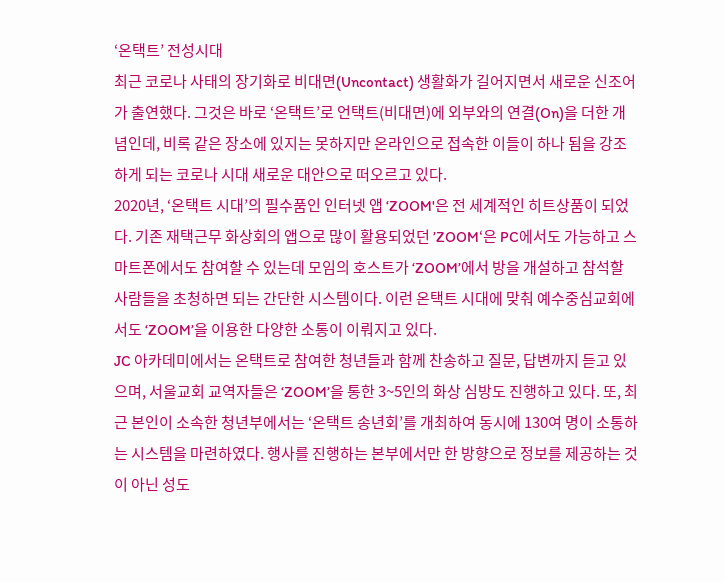‘온택트’ 전성시대
최근 코로나 사태의 장기화로 비대면(Uncontact) 생활화가 길어지면서 새로운 신조어가 출연했다. 그것은 바로 ‘온택트’로 언택트(비대면)에 외부와의 연결(On)을 더한 개념인데, 비록 같은 장소에 있지는 못하지만 온라인으로 접속한 이들이 하나 됨을 강조하게 되는 코로나 시대 새로운 대안으로 떠오르고 있다.
2020년, ‘온택트 시대’의 필수품인 인터넷 앱 ‘ZOOM'은 전 세계적인 히트상품이 되었다. 기존 재택근무 화상회의 앱으로 많이 활용되었던 ’ZOOM‘은 PC에서도 가능하고 스마트폰에서도 참여할 수 있는데 모임의 호스트가 ‘ZOOM’에서 방을 개설하고 참석할 사람들을 초청하면 되는 간단한 시스템이다. 이런 온택트 시대에 맞춰 예수중심교회에서도 ‘ZOOM’을 이용한 다양한 소통이 이뤄지고 있다.
JC 아카데미에서는 온택트로 참여한 청년들과 함께 찬송하고 질문, 답변까지 듣고 있으며, 서울교회 교역자들은 ‘ZOOM’을 통한 3~5인의 화상 심방도 진행하고 있다. 또, 최근 본인이 소속한 청년부에서는 ‘온택트 송년회’를 개최하여 동시에 130여 명이 소통하는 시스템을 마련하였다. 행사를 진행하는 본부에서만 한 방향으로 정보를 제공하는 것이 아닌 성도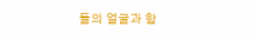들의 얼굴과 함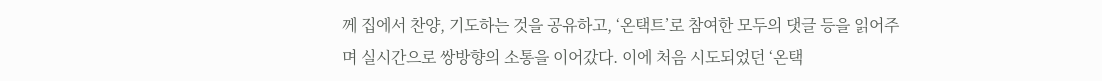께 집에서 찬양, 기도하는 것을 공유하고, ‘온택트’로 참여한 모두의 댓글 등을 읽어주며 실시간으로 쌍방향의 소통을 이어갔다. 이에 처음 시도되었던 ‘온택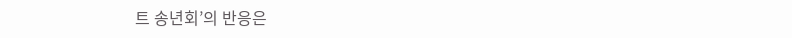트 송년회’의 반응은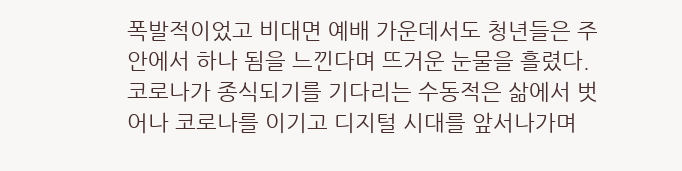폭발적이었고 비대면 예배 가운데서도 청년들은 주안에서 하나 됨을 느낀다며 뜨거운 눈물을 흘렸다. 코로나가 종식되기를 기다리는 수동적은 삶에서 벗어나 코로나를 이기고 디지털 시대를 앞서나가며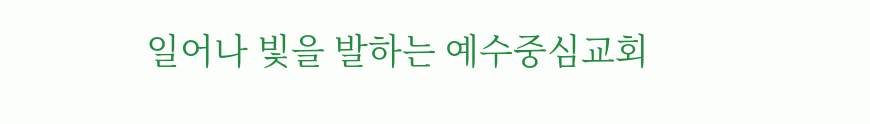일어나 빛을 발하는 예수중심교회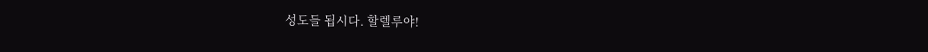성도들 됩시다. 할렐루야!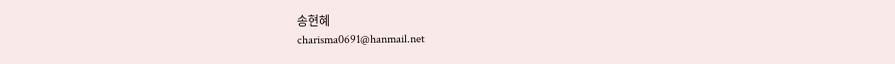송현혜
charisma0691@hanmail.net